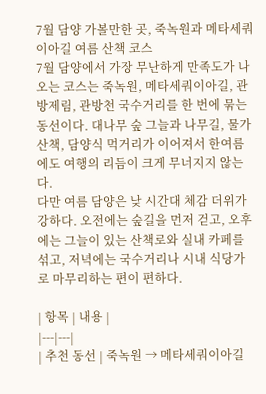7월 담양 가볼만한 곳, 죽녹원과 메타세쿼이아길 여름 산책 코스
7월 담양에서 가장 무난하게 만족도가 나오는 코스는 죽녹원, 메타세쿼이아길, 관방제림, 관방천 국수거리를 한 번에 묶는 동선이다. 대나무 숲 그늘과 나무길, 물가 산책, 담양식 먹거리가 이어져서 한여름에도 여행의 리듬이 크게 무너지지 않는다.
다만 여름 담양은 낮 시간대 체감 더위가 강하다. 오전에는 숲길을 먼저 걷고, 오후에는 그늘이 있는 산책로와 실내 카페를 섞고, 저녁에는 국수거리나 시내 식당가로 마무리하는 편이 편하다.

| 항목 | 내용 |
|---|---|
| 추천 동선 | 죽녹원 → 메타세쿼이아길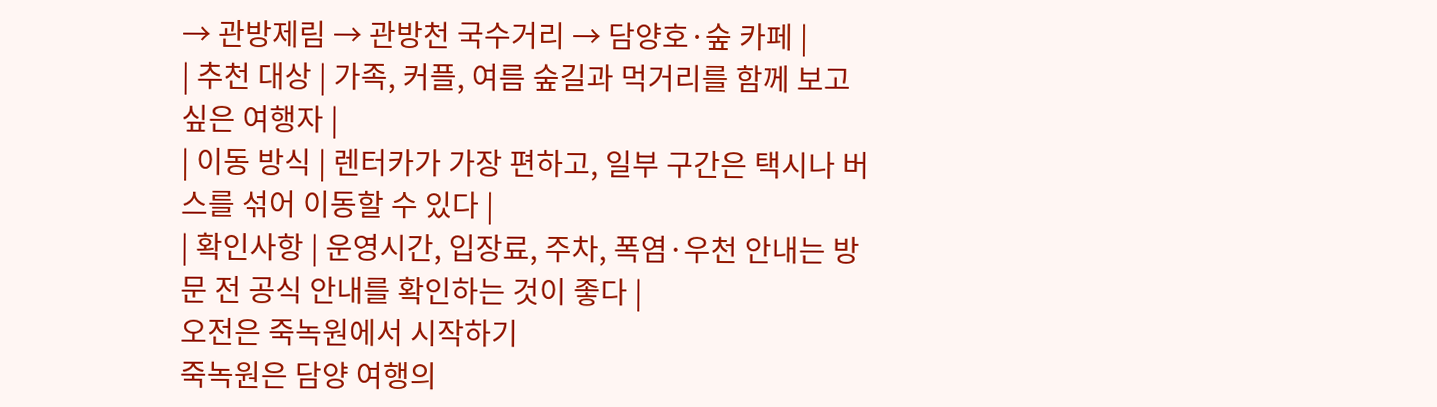→ 관방제림 → 관방천 국수거리 → 담양호·숲 카페 |
| 추천 대상 | 가족, 커플, 여름 숲길과 먹거리를 함께 보고 싶은 여행자 |
| 이동 방식 | 렌터카가 가장 편하고, 일부 구간은 택시나 버스를 섞어 이동할 수 있다 |
| 확인사항 | 운영시간, 입장료, 주차, 폭염·우천 안내는 방문 전 공식 안내를 확인하는 것이 좋다 |
오전은 죽녹원에서 시작하기
죽녹원은 담양 여행의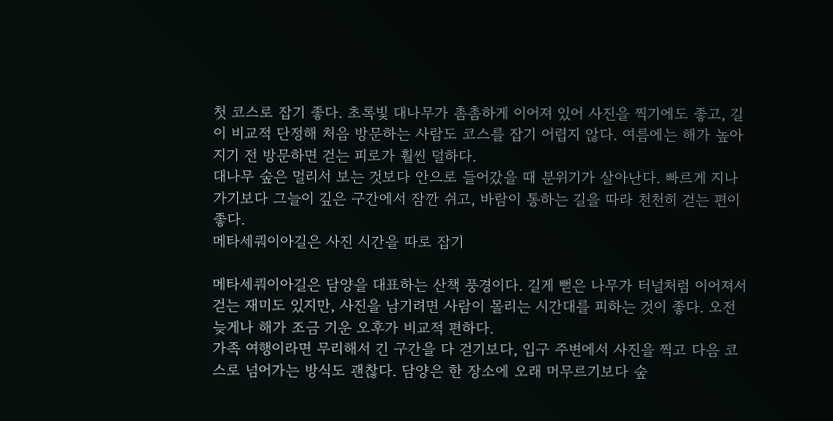첫 코스로 잡기 좋다. 초록빛 대나무가 촘촘하게 이어져 있어 사진을 찍기에도 좋고, 길이 비교적 단정해 처음 방문하는 사람도 코스를 잡기 어렵지 않다. 여름에는 해가 높아지기 전 방문하면 걷는 피로가 훨씬 덜하다.
대나무 숲은 멀리서 보는 것보다 안으로 들어갔을 때 분위기가 살아난다. 빠르게 지나가기보다 그늘이 깊은 구간에서 잠깐 쉬고, 바람이 통하는 길을 따라 천천히 걷는 편이 좋다.
메타세쿼이아길은 사진 시간을 따로 잡기

메타세쿼이아길은 담양을 대표하는 산책 풍경이다. 길게 뻗은 나무가 터널처럼 이어져서 걷는 재미도 있지만, 사진을 남기려면 사람이 몰리는 시간대를 피하는 것이 좋다. 오전 늦게나 해가 조금 기운 오후가 비교적 편하다.
가족 여행이라면 무리해서 긴 구간을 다 걷기보다, 입구 주변에서 사진을 찍고 다음 코스로 넘어가는 방식도 괜찮다. 담양은 한 장소에 오래 머무르기보다 숲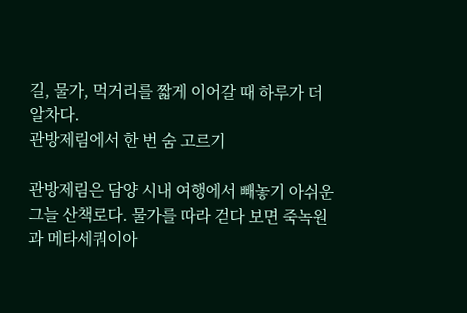길, 물가, 먹거리를 짧게 이어갈 때 하루가 더 알차다.
관방제림에서 한 번 숨 고르기

관방제림은 담양 시내 여행에서 빼놓기 아쉬운 그늘 산책로다. 물가를 따라 걷다 보면 죽녹원과 메타세쿼이아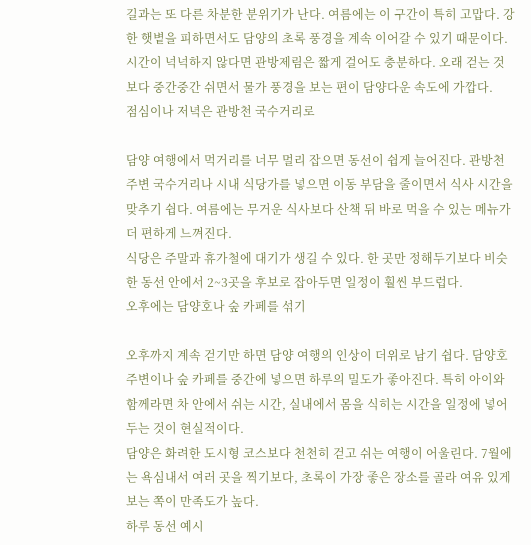길과는 또 다른 차분한 분위기가 난다. 여름에는 이 구간이 특히 고맙다. 강한 햇볕을 피하면서도 담양의 초록 풍경을 계속 이어갈 수 있기 때문이다.
시간이 넉넉하지 않다면 관방제림은 짧게 걸어도 충분하다. 오래 걷는 것보다 중간중간 쉬면서 물가 풍경을 보는 편이 담양다운 속도에 가깝다.
점심이나 저녁은 관방천 국수거리로

담양 여행에서 먹거리를 너무 멀리 잡으면 동선이 쉽게 늘어진다. 관방천 주변 국수거리나 시내 식당가를 넣으면 이동 부담을 줄이면서 식사 시간을 맞추기 쉽다. 여름에는 무거운 식사보다 산책 뒤 바로 먹을 수 있는 메뉴가 더 편하게 느껴진다.
식당은 주말과 휴가철에 대기가 생길 수 있다. 한 곳만 정해두기보다 비슷한 동선 안에서 2~3곳을 후보로 잡아두면 일정이 훨씬 부드럽다.
오후에는 담양호나 숲 카페를 섞기

오후까지 계속 걷기만 하면 담양 여행의 인상이 더위로 남기 쉽다. 담양호 주변이나 숲 카페를 중간에 넣으면 하루의 밀도가 좋아진다. 특히 아이와 함께라면 차 안에서 쉬는 시간, 실내에서 몸을 식히는 시간을 일정에 넣어두는 것이 현실적이다.
담양은 화려한 도시형 코스보다 천천히 걷고 쉬는 여행이 어울린다. 7월에는 욕심내서 여러 곳을 찍기보다, 초록이 가장 좋은 장소를 골라 여유 있게 보는 쪽이 만족도가 높다.
하루 동선 예시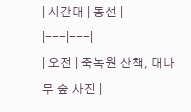| 시간대 | 동선 |
|---|---|
| 오전 | 죽녹원 산책, 대나무 숲 사진 |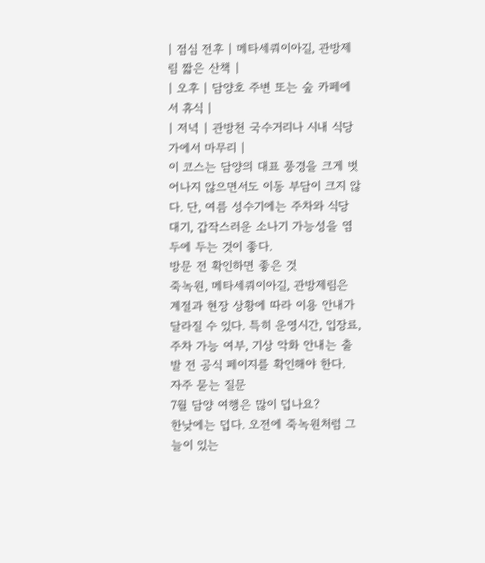| 점심 전후 | 메타세쿼이아길, 관방제림 짧은 산책 |
| 오후 | 담양호 주변 또는 숲 카페에서 휴식 |
| 저녁 | 관방천 국수거리나 시내 식당가에서 마무리 |
이 코스는 담양의 대표 풍경을 크게 벗어나지 않으면서도 이동 부담이 크지 않다. 단, 여름 성수기에는 주차와 식당 대기, 갑작스러운 소나기 가능성을 염두에 두는 것이 좋다.
방문 전 확인하면 좋은 것
죽녹원, 메타세쿼이아길, 관방제림은 계절과 현장 상황에 따라 이용 안내가 달라질 수 있다. 특히 운영시간, 입장료, 주차 가능 여부, 기상 악화 안내는 출발 전 공식 페이지를 확인해야 한다.
자주 묻는 질문
7월 담양 여행은 많이 덥나요?
한낮에는 덥다. 오전에 죽녹원처럼 그늘이 있는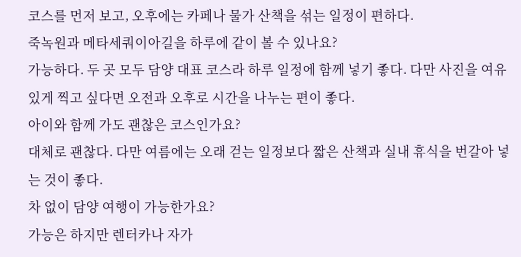코스를 먼저 보고, 오후에는 카페나 물가 산책을 섞는 일정이 편하다.
죽녹원과 메타세쿼이아길을 하루에 같이 볼 수 있나요?
가능하다. 두 곳 모두 담양 대표 코스라 하루 일정에 함께 넣기 좋다. 다만 사진을 여유 있게 찍고 싶다면 오전과 오후로 시간을 나누는 편이 좋다.
아이와 함께 가도 괜찮은 코스인가요?
대체로 괜찮다. 다만 여름에는 오래 걷는 일정보다 짧은 산책과 실내 휴식을 번갈아 넣는 것이 좋다.
차 없이 담양 여행이 가능한가요?
가능은 하지만 렌터카나 자가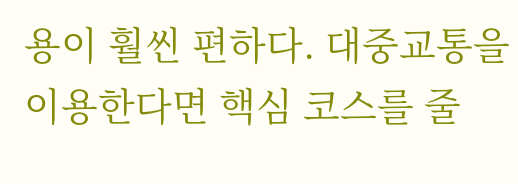용이 훨씬 편하다. 대중교통을 이용한다면 핵심 코스를 줄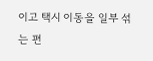이고 택시 이동을 일부 섞는 편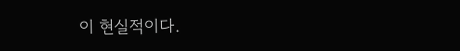이 현실적이다.